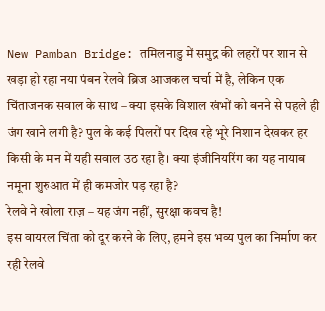New Pamban Bridge: तमिलनाडु में समुद्र की लहरों पर शान से खड़ा हो रहा नया पंबन रेलवे ब्रिज आजकल चर्चा में है, लेकिन एक चिंताजनक सवाल के साथ – क्या इसके विशाल खंभों को बनने से पहले ही जंग खाने लगी है? पुल के कई पिलरों पर दिख रहे भूरे निशान देखकर हर किसी के मन में यही सवाल उठ रहा है। क्या इंजीनियरिंग का यह नायाब नमूना शुरुआत में ही कमजोर पड़ रहा है?
रेलवे ने खोला राज़ – यह जंग नहीं, सुरक्षा कवच है!
इस वायरल चिंता को दूर करने के लिए, हमने इस भव्य पुल का निर्माण कर रही रेलवे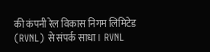की कंपनी रेल विकास निगम लिमिटेड (RVNL) से संपर्क साधा। RVNL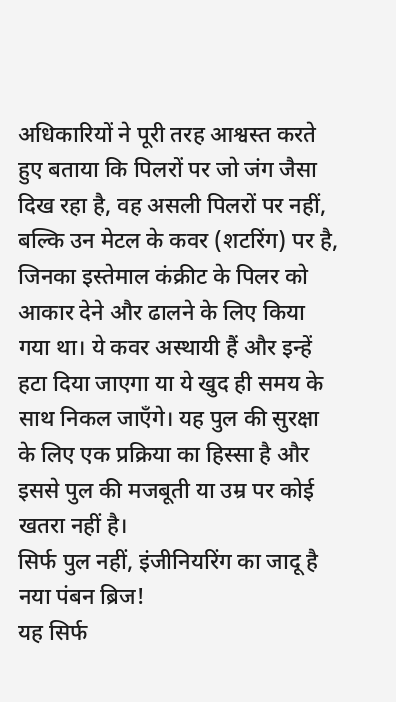अधिकारियों ने पूरी तरह आश्वस्त करते हुए बताया कि पिलरों पर जो जंग जैसा दिख रहा है, वह असली पिलरों पर नहीं, बल्कि उन मेटल के कवर (शटरिंग) पर है, जिनका इस्तेमाल कंक्रीट के पिलर को आकार देने और ढालने के लिए किया गया था। ये कवर अस्थायी हैं और इन्हें हटा दिया जाएगा या ये खुद ही समय के साथ निकल जाएँगे। यह पुल की सुरक्षा के लिए एक प्रक्रिया का हिस्सा है और इससे पुल की मजबूती या उम्र पर कोई खतरा नहीं है।
सिर्फ पुल नहीं, इंजीनियरिंग का जादू है नया पंबन ब्रिज!
यह सिर्फ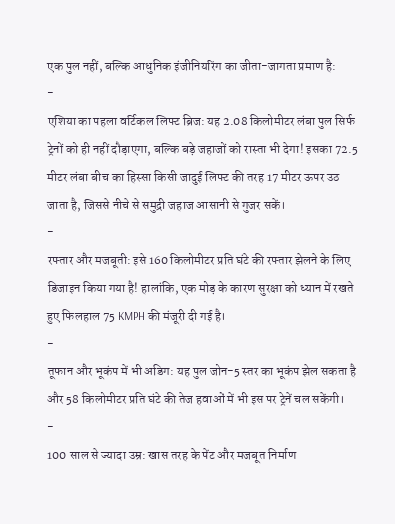एक पुल नहीं, बल्कि आधुनिक इंजीनियरिंग का जीता-जागता प्रमाण है:
-
एशिया का पहला वर्टिकल लिफ्ट ब्रिज: यह 2.08 किलोमीटर लंबा पुल सिर्फ ट्रेनों को ही नहीं दौड़ाएगा, बल्कि बड़े जहाजों को रास्ता भी देगा! इसका 72.5 मीटर लंबा बीच का हिस्सा किसी जादुई लिफ्ट की तरह 17 मीटर ऊपर उठ जाता है, जिससे नीचे से समुद्री जहाज आसानी से गुजर सकें।
-
रफ्तार और मजबूती: इसे 160 किलोमीटर प्रति घंटे की रफ्तार झेलने के लिए डिजाइन किया गया है! हालांकि, एक मोड़ के कारण सुरक्षा को ध्यान में रखते हुए फिलहाल 75 KMPH की मंजूरी दी गई है।
-
तूफान और भूकंप में भी अडिग: यह पुल जोन-5 स्तर का भूकंप झेल सकता है और 58 किलोमीटर प्रति घंटे की तेज हवाओं में भी इस पर ट्रेनें चल सकेंगी।
-
100 साल से ज्यादा उम्र: खास तरह के पेंट और मजबूत निर्माण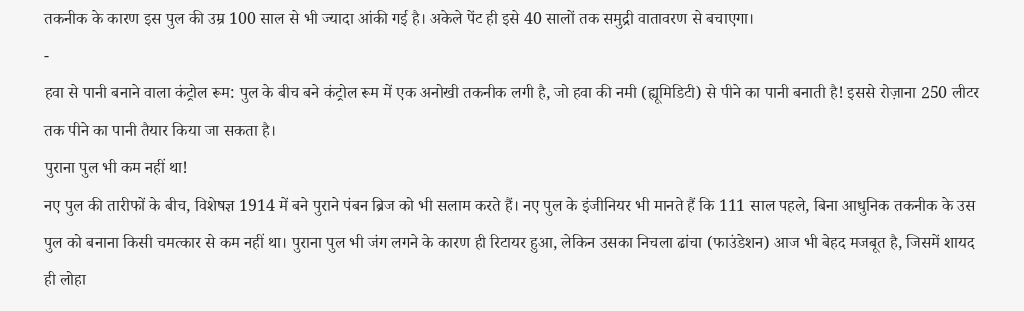तकनीक के कारण इस पुल की उम्र 100 साल से भी ज्यादा आंकी गई है। अकेले पेंट ही इसे 40 सालों तक समुद्री वातावरण से बचाएगा।
-
हवा से पानी बनाने वाला कंट्रोल रूम: पुल के बीच बने कंट्रोल रूम में एक अनोखी तकनीक लगी है, जो हवा की नमी (ह्यूमिडिटी) से पीने का पानी बनाती है! इससे रोज़ाना 250 लीटर तक पीने का पानी तैयार किया जा सकता है।
पुराना पुल भी कम नहीं था!
नए पुल की तारीफों के बीच, विशेषज्ञ 1914 में बने पुराने पंबन ब्रिज को भी सलाम करते हैं। नए पुल के इंजीनियर भी मानते हैं कि 111 साल पहले, बिना आधुनिक तकनीक के उस पुल को बनाना किसी चमत्कार से कम नहीं था। पुराना पुल भी जंग लगने के कारण ही रिटायर हुआ, लेकिन उसका निचला ढांचा (फाउंडेशन) आज भी बेहद मजबूत है, जिसमें शायद ही लोहा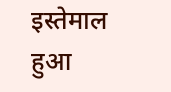इस्तेमाल हुआ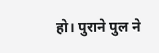हो। पुराने पुल ने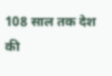108 साल तक देश की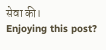सेवा की।
Enjoying this post?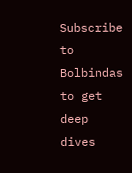Subscribe to Bolbindas to get deep dives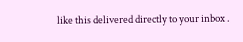like this delivered directly to your inbox .